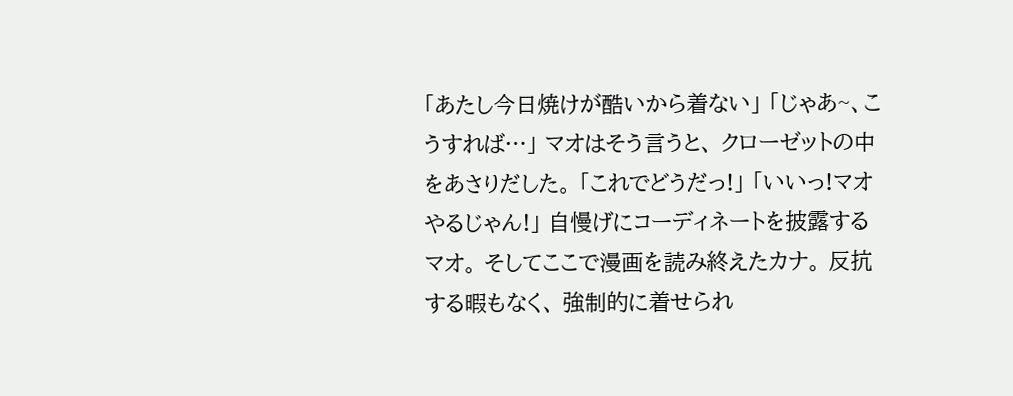「あたし今日焼けが酷いから着ない」 「じゃあ~、こうすれば…」 マオはそう言うと、 クローゼットの中をあさりだした。 「これでどうだっ!」 「いいっ!マオやるじゃん!」 自慢げにコーディネートを披露するマオ。 そしてここで漫画を読み終えたカナ。 反抗する暇もなく、 強制的に着せられ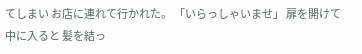てしまい お店に連れて行かれた。 「いらっしゃいませ」 扉を開けて中に入ると 髪を結っ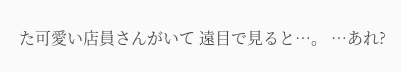た可愛い店員さんがいて 遠目で見ると…。 …あれ?